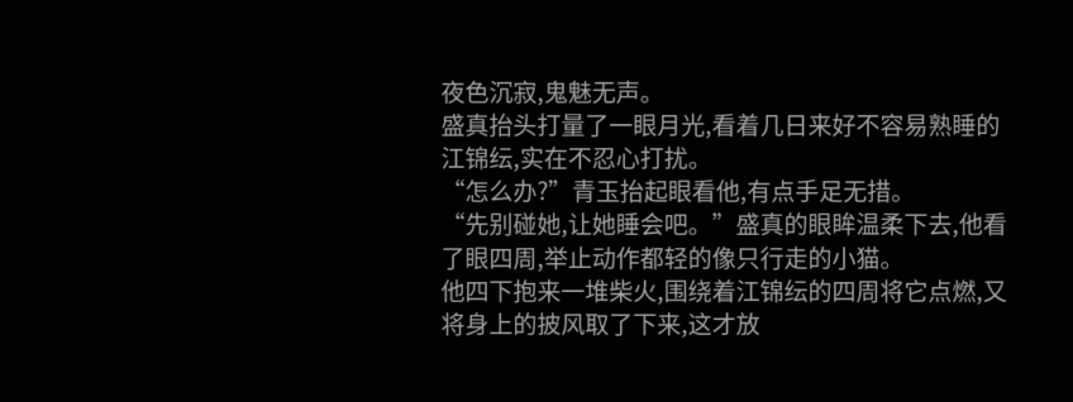夜色沉寂,鬼魅无声。
盛真抬头打量了一眼月光,看着几日来好不容易熟睡的江锦纭,实在不忍心打扰。
“怎么办?”青玉抬起眼看他,有点手足无措。
“先别碰她,让她睡会吧。”盛真的眼眸温柔下去,他看了眼四周,举止动作都轻的像只行走的小猫。
他四下抱来一堆柴火,围绕着江锦纭的四周将它点燃,又将身上的披风取了下来,这才放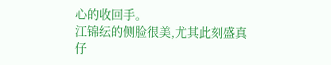心的收回手。
江锦纭的侧脸很美,尤其此刻盛真仔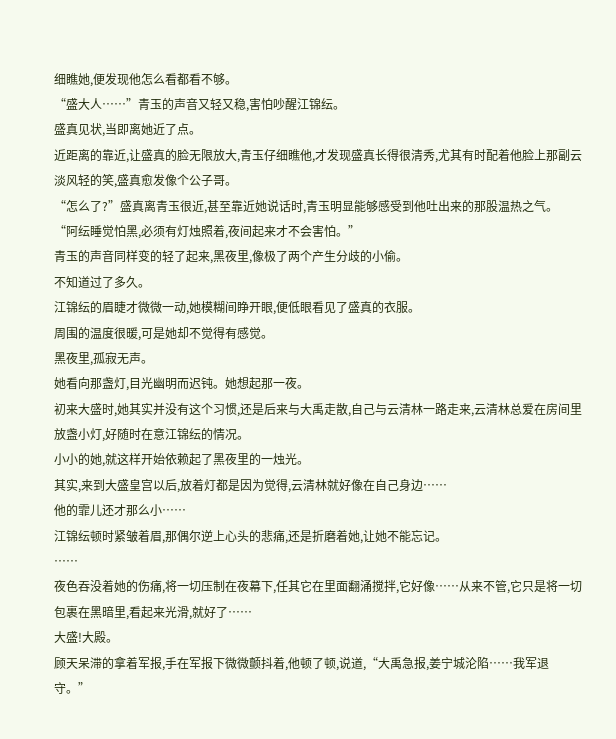细瞧她,便发现他怎么看都看不够。
“盛大人……”青玉的声音又轻又稳,害怕吵醒江锦纭。
盛真见状,当即离她近了点。
近距离的靠近,让盛真的脸无限放大,青玉仔细瞧他,才发现盛真长得很清秀,尤其有时配着他脸上那副云淡风轻的笑,盛真愈发像个公子哥。
“怎么了?”盛真离青玉很近,甚至靠近她说话时,青玉明显能够感受到他吐出来的那股温热之气。
“阿纭睡觉怕黑,必须有灯烛照着,夜间起来才不会害怕。”
青玉的声音同样变的轻了起来,黑夜里,像极了两个产生分歧的小偷。
不知道过了多久。
江锦纭的眉睫才微微一动,她模糊间睁开眼,便低眼看见了盛真的衣服。
周围的温度很暖,可是她却不觉得有感觉。
黑夜里,孤寂无声。
她看向那盏灯,目光幽明而迟钝。她想起那一夜。
初来大盛时,她其实并没有这个习惯,还是后来与大禹走散,自己与云清林一路走来,云清林总爱在房间里放盏小灯,好随时在意江锦纭的情况。
小小的她,就这样开始依赖起了黑夜里的一烛光。
其实,来到大盛皇宫以后,放着灯都是因为觉得,云清林就好像在自己身边……
他的霏儿还才那么小……
江锦纭顿时紧皱着眉,那偶尔逆上心头的悲痛,还是折磨着她,让她不能忘记。
……
夜色吞没着她的伤痛,将一切压制在夜幕下,任其它在里面翻涌搅拌,它好像……从来不管,它只是将一切包裹在黑暗里,看起来光滑,就好了……
大盛!大殿。
顾天呆滞的拿着军报,手在军报下微微颤抖着,他顿了顿,说道,“大禹急报,姜宁城沦陷……我军退守。”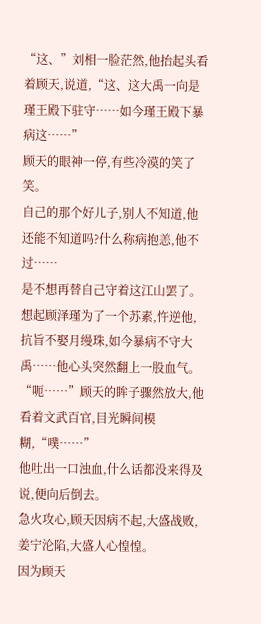“这、”刘相一脸茫然,他抬起头看着顾天,说道,“这、这大禹一向是瑾王殿下驻守……如今瑾王殿下暴病这……”
顾天的眼神一停,有些冷漠的笑了笑。
自己的那个好儿子,别人不知道,他还能不知道吗?什么称病抱恙,他不过……
是不想再替自己守着这江山罢了。
想起顾泽瑾为了一个苏素,忤逆他,抗旨不娶月缦珠,如今暴病不守大禹……他心头突然翻上一股血气。
“呃……”顾天的眸子骤然放大,他看着文武百官,目光瞬间模糊,“噗……”
他吐出一口浊血,什么话都没来得及说,便向后倒去。
急火攻心,顾天因病不起,大盛战败,姜宁沦陷,大盛人心惶惶。
因为顾天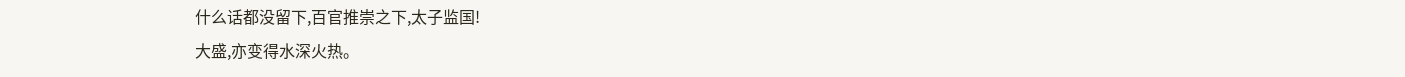什么话都没留下,百官推崇之下,太子监国!
大盛,亦变得水深火热。